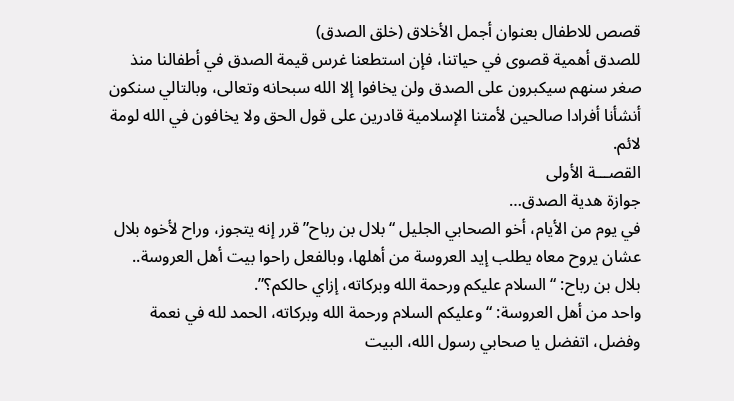قصص للاطفال بعنوان أجمل الأخلاق (خلق الصدق)
للصدق أهمية قصوى في حياتنا، فإن استطعنا غرس قيمة الصدق في أطفالنا منذ صغر سنهم سيكبرون على الصدق ولن يخافوا إلا الله سبحانه وتعالى، وبالتالي سنكون أنشأنا أفرادا صالحين لأمتنا الإسلامية قادرين على قول الحق ولا يخافون في الله لومة لائم.
القصـــة الأولى
جوازة هدية الصدق…
في يوم من الأيام، أخو الصحابي الجليل “بلال بن رباح” قرر إنه يتجوز، وراح لأخوه بلال عشان يروح معاه يطلب إيد العروسة من أهلها، وبالفعل راحوا بيت أهل العروسة..
بلال بن رباح: “السلام عليكم ورحمة الله وبركاته، إزاي حالكم؟”.
واحد من أهل العروسة: “وعليكم السلام ورحمة الله وبركاته، الحمد لله في نعمة وفضل، اتفضل يا صحابي رسول الله، البيت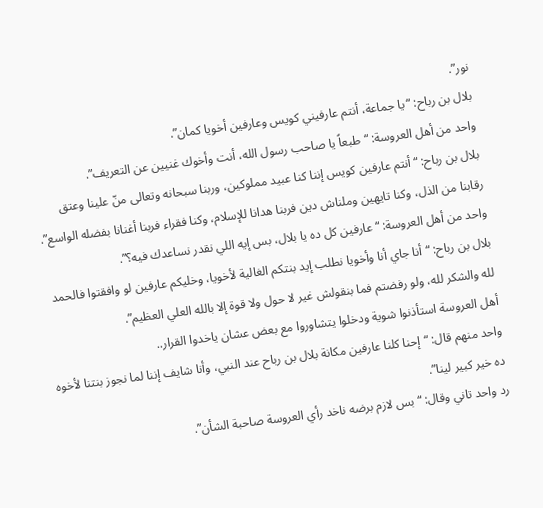نور”.
بلال بن رباح: “يا جماعة، أنتم عارفيني كويس وعارفين أخويا كمان”.
واحد من أهل العروسة: “طبعاً يا صاحب رسول الله، أنت وأخوك غنيين عن التعريف”.
بلال بن رباح: “أنتم عارفين كويس إننا كنا عبيد مملوكين، وربنا سبحانه وتعالى منّ علينا وعتق رقابنا من الذل، وكنا تايهين وملناش دين فربنا هدانا للإسلام، وكنا فقراء فربنا أغنانا بفضله الواسع”.
واحد من أهل العروسة: “عارفين كل ده يا بلال، بس إيه اللي نقدر نساعدك فيه؟”.
بلال بن رباح: “أنا جاي أنا وأخويا نطلب إيد بنتكم الغالية لأخويا، وخليكم عارفين لو وافقتوا فالحمد لله والشكر لله، ولو رفضتم فما بنقولش غير لا حول ولا قوة إلا بالله العلي العظيم”.
أهل العروسة استأذنوا شوية ودخلوا يتشاوروا مع بعض عشان ياخدوا القرار..
واحد منهم قال: “إحنا كلنا عارفين مكانة بلال بن رباح عند النبي، وأنا شايف إننا لما نجوز بنتنا لأخوه ده خير كبير لينا”.
رد واحد تاني وقال: “بس لازم برضه ناخد رأي العروسة صاحبة الشأن”.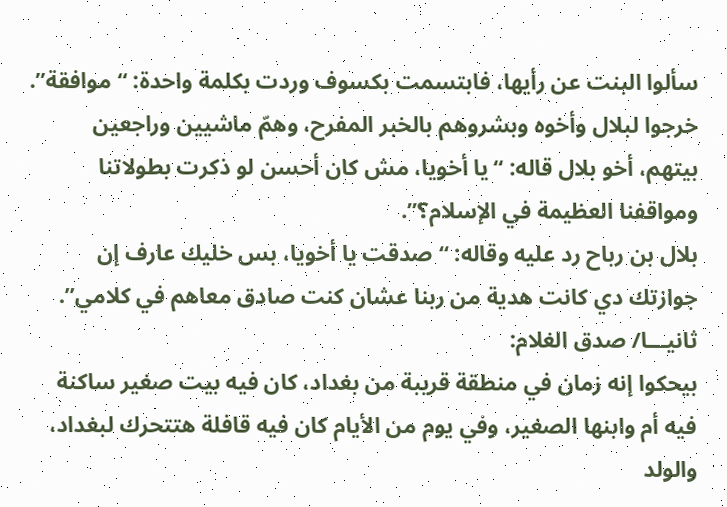سألوا البنت عن رأيها، فابتسمت بكسوف وردت بكلمة واحدة: “موافقة”.
خرجوا لبلال وأخوه وبشروهم بالخبر المفرح، وهمّ ماشيين وراجعين بيتهم، أخو بلال قاله: “يا أخويا، مش كان أحسن لو ذكرت بطولاتنا ومواقفنا العظيمة في الإسلام؟”.
بلال بن رباح رد عليه وقاله: “صدقت يا أخويا، بس خليك عارف إن جوازتك دي كانت هدية من ربنا عشان كنت صادق معاهم في كلامي”.
ثانيـــا/ صدق الغلام:
بيحكوا إنه زمان في منطقة قريبة من بغداد، كان فيه بيت صغير ساكنة فيه أم وابنها الصغير، وفي يوم من الأيام كان فيه قافلة هتتحرك لبغداد، والولد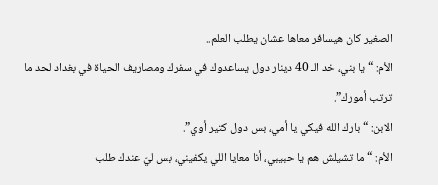الصغير كان هيسافر معاها عشان يطلب العلم..
الأم: “يا بني، خد الـ 40 دينار دول يساعدوك في سفرك ومصاريف الحياة في بغداد لحد ما ترتب أمورك”.
الابن: “بارك الله فيكي يا أمي، بس دول كتير أوي”.
الأم: “ما تشيلش هم يا حبيبي، أنا معايا اللي يكفيني، بس ليّ عندك طلب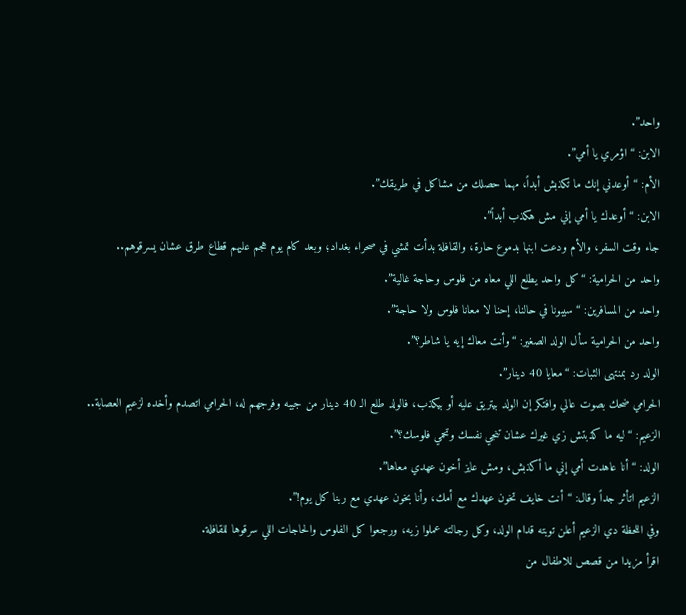واحد”.
الابن: “اؤمري يا أمي”.
الأم: “أوعدني إنك ما تكذبش أبداً، مهما حصلك من مشاكل في طريقك”.
الابن: “أوعدك يا أمي إني مش هكذب أبداً”.
جاء وقت السفر، والأم ودعت ابنها بدموع حارة، والقافلة بدأت تمشي في صحراء بغداد؛ وبعد كام يوم هجم عليهم قطاع طرق عشان يسرقوهم..
واحد من الحرامية: “كل واحد يطلع اللي معاه من فلوس وحاجة غالية”.
واحد من المسافرين: “سيبونا في حالنا، إحنا لا معانا فلوس ولا حاجة”.
واحد من الحرامية سأل الولد الصغير: “وأنت معاك إيه يا شاطر؟”.
الولد رد بمنتهى الثبات: “معايا 40 دينار”.
الحرامي ضحك بصوت عالي وافتكر إن الولد بيتريق عليه أو بيكذب، فالولد طلع الـ 40 دينار من جيبه وفرجهم له، الحرامي اتصدم وأخده لزعيم العصابة..
الزعيم: “ليه ما كذبتش زي غيرك عشان تنجي نفسك وتحمي فلوسك؟”.
الولد: “أنا عاهدت أمي إني ما أكذبش، ومش عايز أخون عهدي معاها”.
الزعيم اتأثر جداً وقال: “أنت خايف تخون عهدك مع أمك، وأنا بخون عهدي مع ربنا كل يوم!”.
وفي اللحظة دي الزعيم أعلن توبته قدام الولد، وكل رجالته عملوا زيه، ورجعوا كل الفلوس والحاجات اللي سرقوها للقافلة.
اقرأ مزيدا من قصص للاطفال من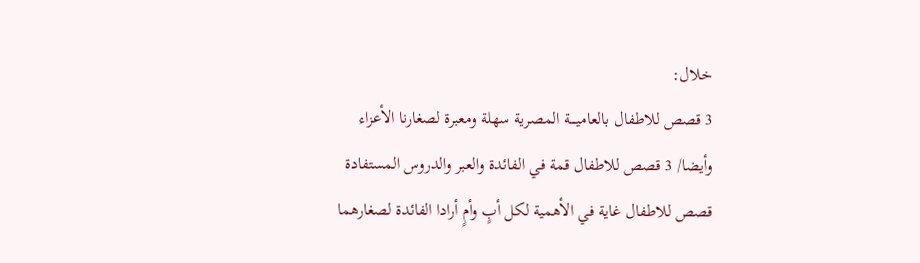خلال:
3 قصص للاطفال بالعاميــــة المصرية سهلة ومعبرة لصغارنا الأعزاء
وأيضا/ 3 قصص للاطفال قمة في الفائدة والعبر والدروس المستفادة
قصص للاطفال غاية في الأهمية لكل أبٍ وأمٍ أرادا الفائدة لصغارهما